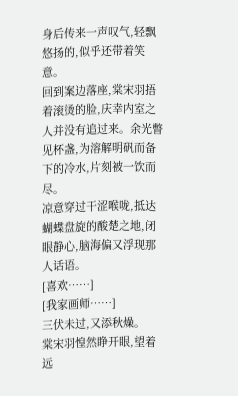身后传来一声叹气,轻飘悠扬的,似乎还带着笑意。
回到案边落座,棠宋羽捂着滚烫的脸,庆幸内室之人并没有追过来。余光瞥见杯盏,为溶解明矾而备下的冷水,片刻被一饮而尽。
凉意穿过干涩喉咙,抵达蝴蝶盘旋的酸楚之地,闭眼静心,脑海偏又浮现那人话语。
[喜欢……]
[我家画师……]
三伏未过,又添秋燥。
棠宋羽惶然睁开眼,望着远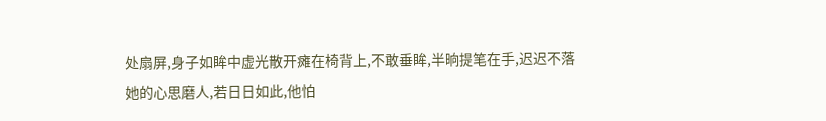处扇屏,身子如眸中虚光散开瘫在椅背上,不敢垂眸,半晌提笔在手,迟迟不落
她的心思磨人,若日日如此,他怕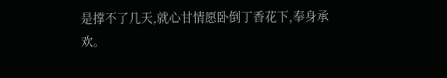是撑不了几天,就心甘情愿卧倒丁香花下,奉身承欢。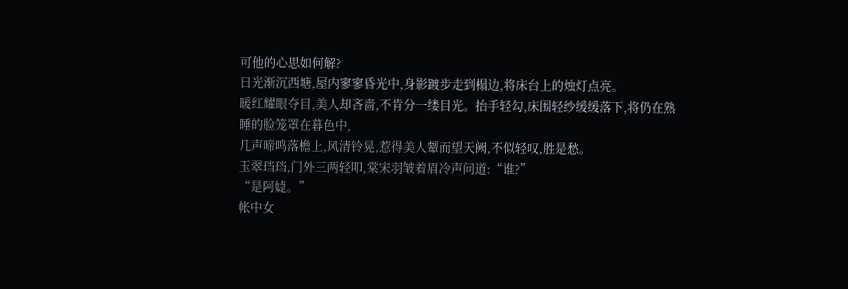可他的心思如何解?
日光渐沉西塘,屋内寥寥昏光中,身影踱步走到榻边,将床台上的烛灯点亮。
暖红耀眼夺目,美人却吝啬,不肯分一缕目光。抬手轻勾,床围轻纱缓缓落下,将仍在熟睡的脸笼罩在暮色中,
几声啼鸣落檐上,风清铃晃,惹得美人颦而望天阙,不似轻叹,胜是愁。
玉翠珰珰,门外三两轻叩,棠宋羽皱着眉冷声问道:“谁?”
“是阿媫。”
帐中女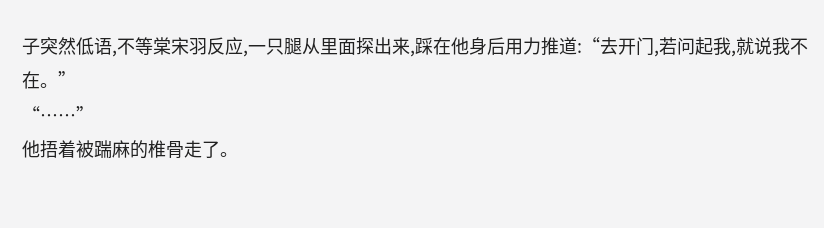子突然低语,不等棠宋羽反应,一只腿从里面探出来,踩在他身后用力推道:“去开门,若问起我,就说我不在。”
“……”
他捂着被踹麻的椎骨走了。